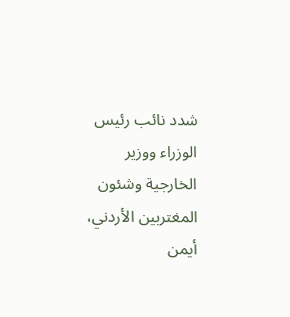شدد نائب رئيس الوزراء ووزير الخارجية وشئون المغتربين الأردني، أيمن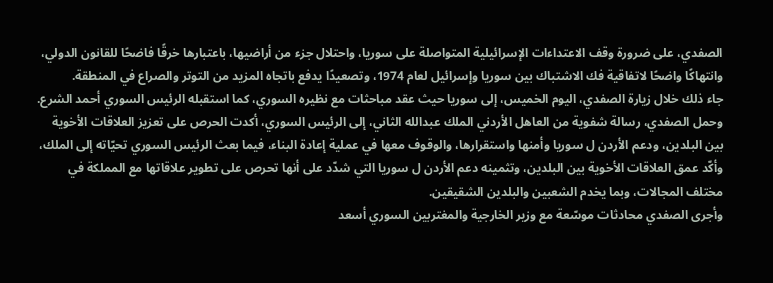الصفدي، على ضرورة وقف الاعتداءات الإسرائيلية المتواصلة على سوريا، واحتلال جزء من أراضيها، باعتبارها خرقًا فاضحًا للقانون الدولي، وانتهاكًا واضحًا لاتفاقية فك الاشتباك بين سوريا وإسرائيل لعام 1974، وتصعيدًا يدفع باتجاه المزيد من التوتر والصراع في المنطقة.
جاء ذلك خلال زيارة الصفدي، اليوم الخميس، إلى سوريا حيث عقد مباحثات مع نظيره السوري، كما استقبله الرئيس السوري أحمد الشرع.
وحمل الصفدي، رسالة شفوية من العاهل الأردني الملك عبدالله الثاني، إلى الرئيس السوري، أكدت الحرص على تعزيز العلاقات الأخوية بين البلدين، ودعم الأردن ل سوريا وأمنها واستقرارها، والوقوف معها في عملية إعادة البناء، فيما بعث الرئيس السوري تحيّاته إلى الملك، وأكّد عمق العلاقات الأخوية بين البلدين، وتثمينه دعم الأردن ل سوريا التي شدّد على أنها تحرص على تطوير علاقاتها مع المملكة في مختلف المجالات، وبما يخدم الشعبين والبلدين الشقيقين.
وأجرى الصفدي محادثات موسّعة مع وزير الخارجية والمغتربين السوري أسعد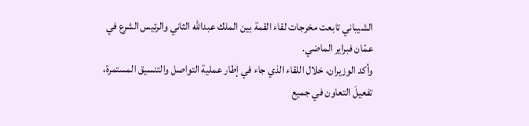الشيباني تابعت مخرجات لقاء القمة بين الملك عبدالله الثاني والرئيس الشرع في عمّان فبراير الماضي.
وأكد الوزيران، خلال اللقاء الذي جاء في إطار عملية التواصل والتنسيق المستمرة، تفعيلَ التعاون في جميع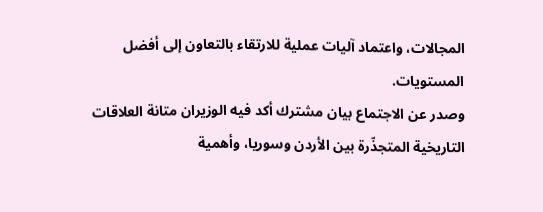المجالات، واعتماد آليات عملية للارتقاء بالتعاون إلى أفضل المستويات.
وصدر عن الاجتماع بيان مشترك أكد فيه الوزيران متانة العلاقات التاريخية المتجذّرة بين الأردن وسوريا، وأهمية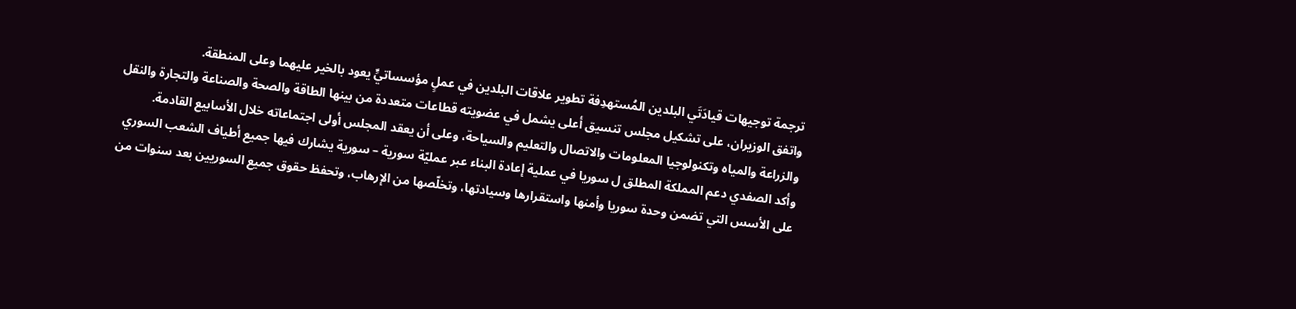ترجمة توجيهات قيادَتَي البلدين المُستهدِفة تطوير علاقات البلدين في عملٍ مؤسساتيٍّ يعود بالخير عليهما وعلى المنطقة.
واتفق الوزيران، على تشكيل مجلس تنسيق أعلى يشمل في عضويته قطاعات متعددة من بينها الطاقة والصحة والصناعة والتجارة والنقل والزراعة والمياه وتكنولوجيا المعلومات والاتصال والتعليم والسياحة، وعلى أن يعقد المجلس أولى اجتماعاته خلال الأسابيع القادمة.
وأكد الصفدي دعم المملكة المطلق ل سوريا في عملية إعادة البناء عبر عمليّة سورية – سورية يشارك فيها جميع أطياف الشعب السوري على الأسس التي تضمن وحدة سوريا وأمنها واستقرارها وسيادتها، وتخلّصها من الإرهاب، وتحفظ حقوق جميع السوريين بعد سنوات من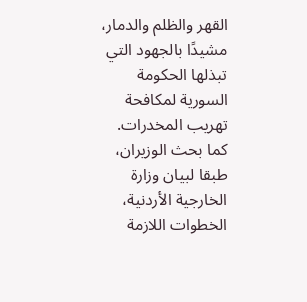القهر والظلم والدمار، مشيدًا بالجهود التي تبذلها الحكومة السورية لمكافحة تهريب المخدرات.
كما بحث الوزيران، طبقا لبيان وزارة الخارجية الأردنية، الخطوات اللازمة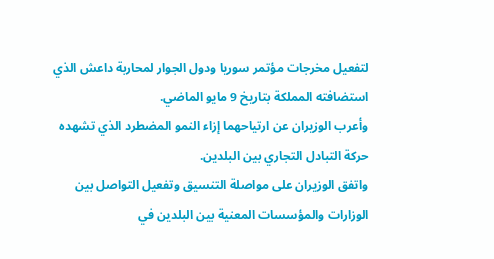لتفعيل مخرجات مؤتمر سوريا ودول الجوار لمحاربة داعش الذي استضافته المملكة بتاريخ 9 مايو الماضي.
وأعرب الوزيران عن ارتياحهما إزاء النمو المضطرد الذي تشهده حركة التبادل التجاري بين البلدين.
واتفق الوزيران على مواصلة التنسيق وتفعيل التواصل بين الوزارات والمؤسسات المعنية بين البلدين في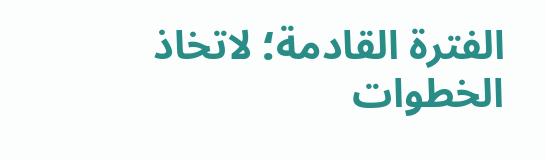الفترة القادمة؛ لاتخاذ الخطوات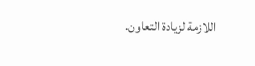اللازمة لزيادة التعاون.